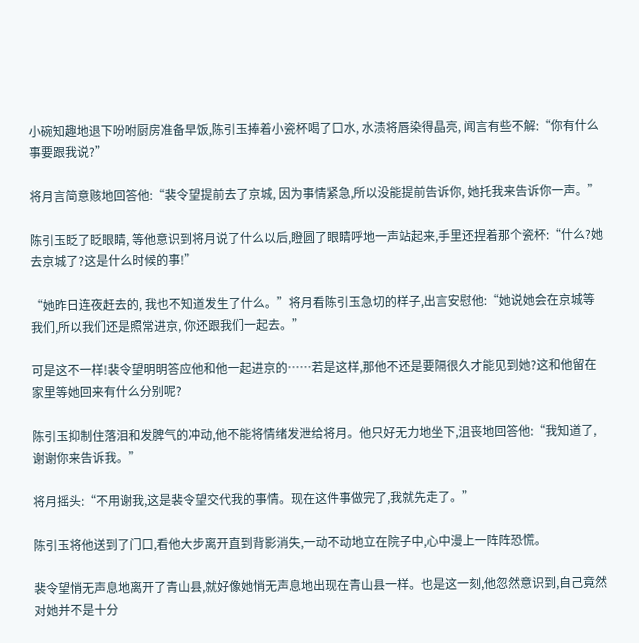小碗知趣地退下吩咐厨房准备早饭,陈引玉捧着小瓷杯喝了口水, 水渍将唇染得晶亮, 闻言有些不解:“你有什么事要跟我说?”

将月言简意赅地回答他:“裴令望提前去了京城, 因为事情紧急,所以没能提前告诉你, 她托我来告诉你一声。”

陈引玉眨了眨眼睛, 等他意识到将月说了什么以后,瞪圆了眼睛呼地一声站起来,手里还捏着那个瓷杯:“什么?她去京城了?这是什么时候的事!”

“她昨日连夜赶去的, 我也不知道发生了什么。”将月看陈引玉急切的样子,出言安慰他:“她说她会在京城等我们,所以我们还是照常进京, 你还跟我们一起去。”

可是这不一样!裴令望明明答应他和他一起进京的……若是这样,那他不还是要隔很久才能见到她?这和他留在家里等她回来有什么分别呢?

陈引玉抑制住落泪和发脾气的冲动,他不能将情绪发泄给将月。他只好无力地坐下,沮丧地回答他:“我知道了,谢谢你来告诉我。”

将月摇头:“不用谢我,这是裴令望交代我的事情。现在这件事做完了,我就先走了。”

陈引玉将他送到了门口,看他大步离开直到背影消失,一动不动地立在院子中,心中漫上一阵阵恐慌。

裴令望悄无声息地离开了青山县,就好像她悄无声息地出现在青山县一样。也是这一刻,他忽然意识到,自己竟然对她并不是十分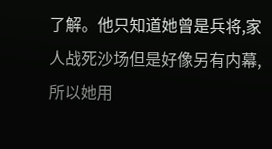了解。他只知道她曾是兵将,家人战死沙场但是好像另有内幕,所以她用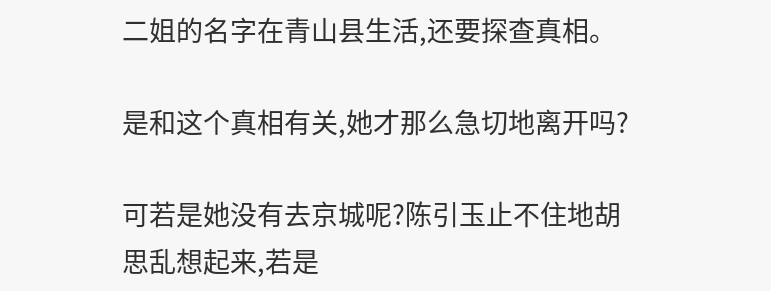二姐的名字在青山县生活,还要探查真相。

是和这个真相有关,她才那么急切地离开吗?

可若是她没有去京城呢?陈引玉止不住地胡思乱想起来,若是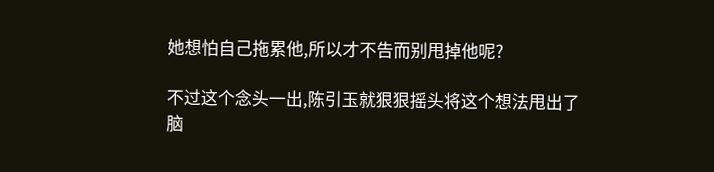她想怕自己拖累他,所以才不告而别甩掉他呢?

不过这个念头一出,陈引玉就狠狠摇头将这个想法甩出了脑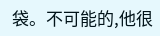袋。不可能的,他很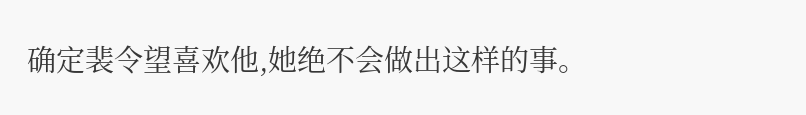确定裴令望喜欢他,她绝不会做出这样的事。